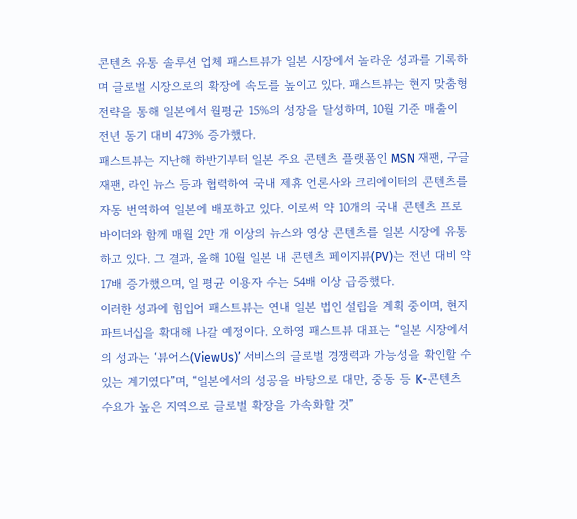콘텐츠 유통 솔루션 업체 패스트뷰가 일본 시장에서 놀라운 성과를 기록하며 글로벌 시장으로의 확장에 속도를 높이고 있다. 패스트뷰는 현지 맞춤형 전략을 통해 일본에서 월평균 15%의 성장을 달성하며, 10월 기준 매출이 전년 동기 대비 473% 증가했다.
패스트뷰는 지난해 하반기부터 일본 주요 콘텐츠 플랫폼인 MSN 재팬, 구글 재팬, 라인 뉴스 등과 협력하여 국내 제휴 언론사와 크리에이터의 콘텐츠를 자동 번역하여 일본에 배포하고 있다. 이로써 약 10개의 국내 콘텐츠 프로바이더와 함께 매월 2만 개 이상의 뉴스와 영상 콘텐츠를 일본 시장에 유통하고 있다. 그 결과, 올해 10월 일본 내 콘텐츠 페이지뷰(PV)는 전년 대비 약 17배 증가했으며, 일 평균 이용자 수는 54배 이상 급증했다.
이러한 성과에 힘입어 패스트뷰는 연내 일본 법인 설립을 계획 중이며, 현지 파트너십을 확대해 나갈 예정이다. 오하영 패스트뷰 대표는 “일본 시장에서의 성과는 ‘뷰어스(ViewUs)’ 서비스의 글로벌 경쟁력과 가능성을 확인할 수 있는 계기였다”며, “일본에서의 성공을 바탕으로 대만, 중동 등 K-콘텐츠 수요가 높은 지역으로 글로벌 확장을 가속화할 것”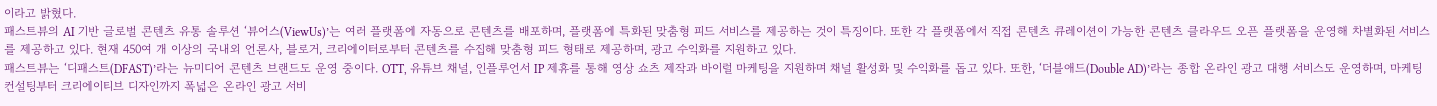이라고 밝혔다.
패스트뷰의 AI 기반 글로벌 콘텐츠 유통 솔루션 ‘뷰어스(ViewUs)’는 여러 플랫폼에 자동으로 콘텐츠를 배포하며, 플랫폼에 특화된 맞춤형 피드 서비스를 제공하는 것이 특징이다. 또한 각 플랫폼에서 직접 콘텐츠 큐레이션이 가능한 콘텐츠 클라우드 오픈 플랫폼을 운영해 차별화된 서비스를 제공하고 있다. 현재 450여 개 이상의 국내외 언론사, 블로거, 크리에이터로부터 콘텐츠를 수집해 맞춤형 피드 형태로 제공하며, 광고 수익화를 지원하고 있다.
패스트뷰는 ‘디패스트(DFAST)’라는 뉴미디어 콘텐츠 브랜드도 운영 중이다. OTT, 유튜브 채널, 인플루언서 IP 제휴를 통해 영상 쇼츠 제작과 바이럴 마케팅을 지원하며 채널 활성화 및 수익화를 돕고 있다. 또한, ‘더블애드(Double AD)’라는 종합 온라인 광고 대행 서비스도 운영하며, 마케팅 컨설팅부터 크리에이티브 디자인까지 폭넓은 온라인 광고 서비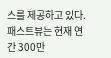스를 제공하고 있다.
패스트뷰는 현재 연간 300만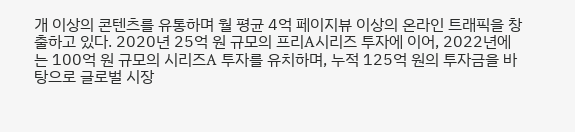개 이상의 콘텐츠를 유통하며 월 평균 4억 페이지뷰 이상의 온라인 트래픽을 창출하고 있다. 2020년 25억 원 규모의 프리A시리즈 투자에 이어, 2022년에는 100억 원 규모의 시리즈A 투자를 유치하며, 누적 125억 원의 투자금을 바탕으로 글로벌 시장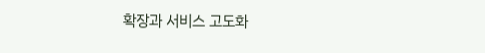확장과 서비스 고도화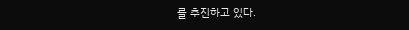를 추진하고 있다.